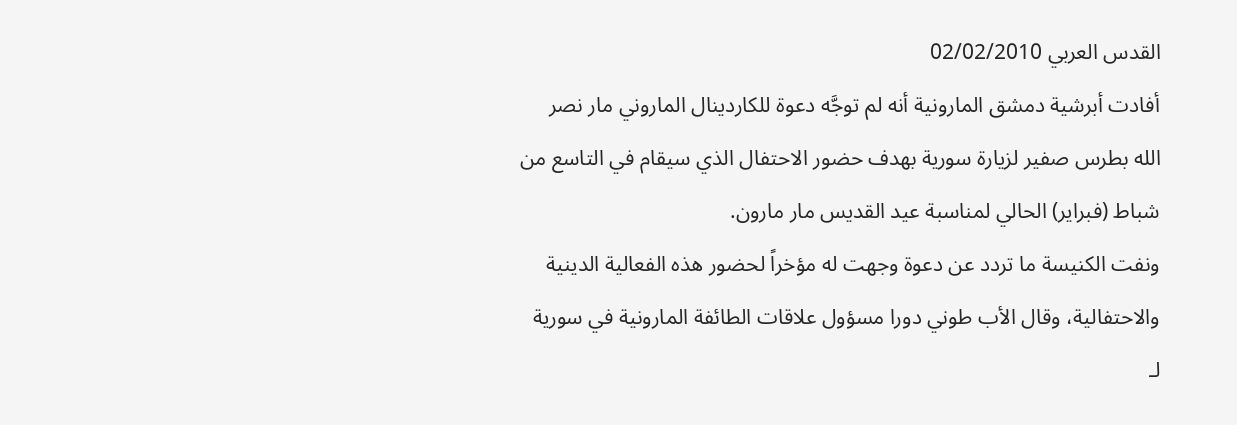القدس العربي 02/02/2010
أفادت أبرشية دمشق المارونية أنه لم توجَّه دعوة للكاردينال الماروني مار نصر
الله بطرس صفير لزيارة سورية بهدف حضور الاحتفال الذي سيقام في التاسع من
شباط (فبراير) الحالي لمناسبة عيد القديس مار مارون.
ونفت الكنيسة ما تردد عن دعوة وجهت له مؤخراً لحضور هذه الفعالية الدينية
والاحتفالية، وقال الأب طوني دورا مسؤول علاقات الطائفة المارونية في سورية
لـ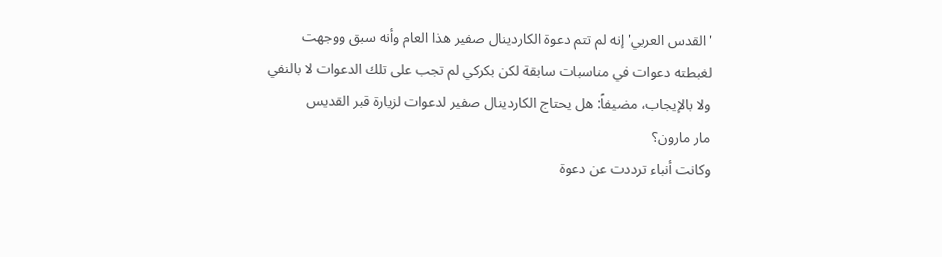'القدس العربي' إنه لم تتم دعوة الكاردينال صفير هذا العام وأنه سبق ووجهت
لغبطته دعوات في مناسبات سابقة لكن بكركي لم تجب على تلك الدعوات لا بالنفي
ولا بالإيجاب، مضيفاً: هل يحتاج الكاردينال صفير لدعوات لزيارة قبر القديس
مار مارون؟
وكانت أنباء ترددت عن دعوة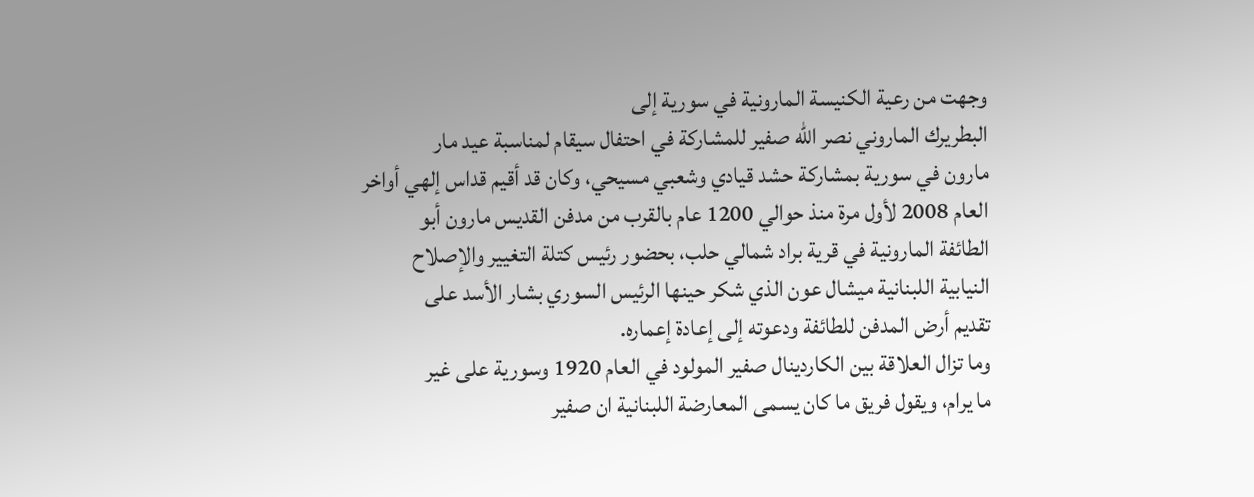وجهت من رعية الكنيسة المارونية في سورية إلى
البطريرك الماروني نصر الله صفير للمشاركة في احتفال سيقام لمناسبة عيد مار
مارون في سورية بمشاركة حشد قيادي وشعبي مسيحي، وكان قد أقيم قداس إلهي أواخر
العام 2008 لأول مرة منذ حوالي 1200 عام بالقرب من مدفن القديس مارون أبو
الطائفة المارونية في قرية براد شمالي حلب، بحضور رئيس كتلة التغيير والإصلاح
النيابية اللبنانية ميشال عون الذي شكر حينها الرئيس السوري بشار الأسد على
تقديم أرض المدفن للطائفة ودعوته إلى إعادة إعماره.
وما تزال العلاقة بين الكاردينال صفير المولود في العام 1920 وسورية على غير
ما يرام، ويقول فريق ما كان يسمى المعارضة اللبنانية ان صفير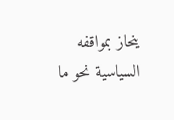ينحاز بمواقفه
السياسية نحو ما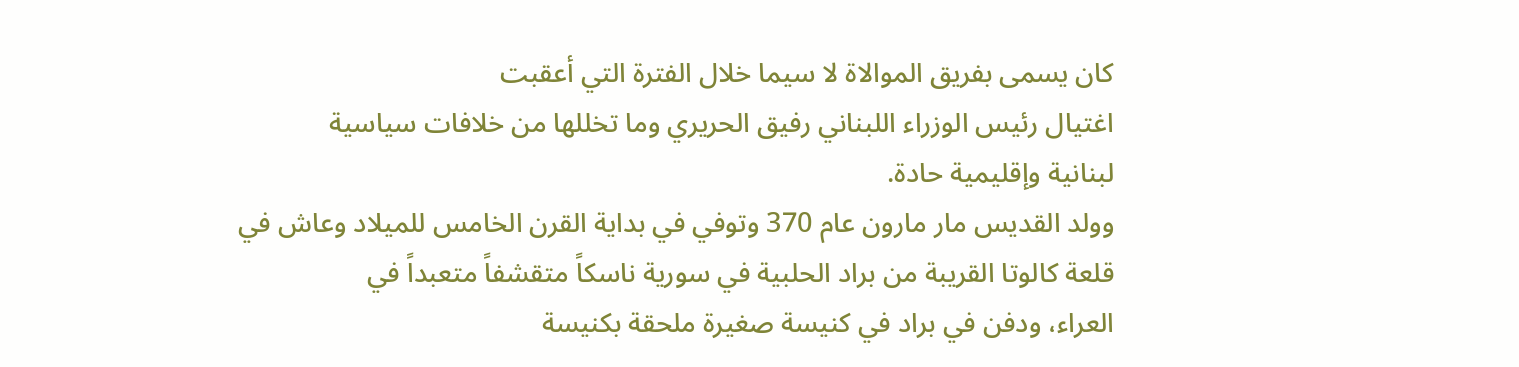كان يسمى بفريق الموالاة لا سيما خلال الفترة التي أعقبت
اغتيال رئيس الوزراء اللبناني رفيق الحريري وما تخللها من خلافات سياسية
لبنانية وإقليمية حادة.
وولد القديس مار مارون عام 370 وتوفي في بداية القرن الخامس للميلاد وعاش في
قلعة كالوتا القريبة من براد الحلبية في سورية ناسكاً متقشفاً متعبداً في
العراء، ودفن في براد في كنيسة صغيرة ملحقة بكنيسة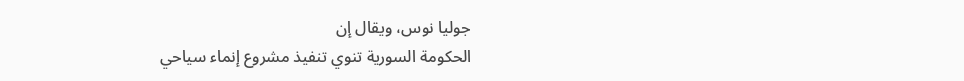جوليا نوس، ويقال إن
الحكومة السورية تنوي تنفيذ مشروع إنماء سياحي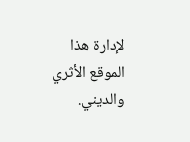لإدارة هذا الموقع الأثري
والديني.